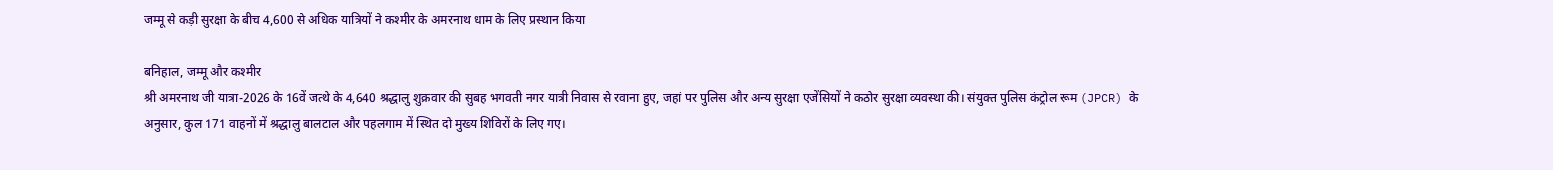जम्मू से कड़ी सुरक्षा के बीच 4,600 से अधिक यात्रियों ने कश्मीर के अमरनाथ धाम के लिए प्रस्थान किया

बनिहाल, जम्मू और कश्मीर
श्री अमरनाथ जी यात्रा-2026 के 16वें जत्थे के 4,640 श्रद्धालु शुक्रवार की सुबह भगवती नगर यात्री निवास से रवाना हुए, जहां पर पुलिस और अन्य सुरक्षा एजेंसियों ने कठोर सुरक्षा व्यवस्था की। संयुक्त पुलिस कंट्रोल रूम (JPCR) के अनुसार, कुल 171 वाहनों में श्रद्धालु बालटाल और पहलगाम में स्थित दो मुख्य शिविरों के लिए गए।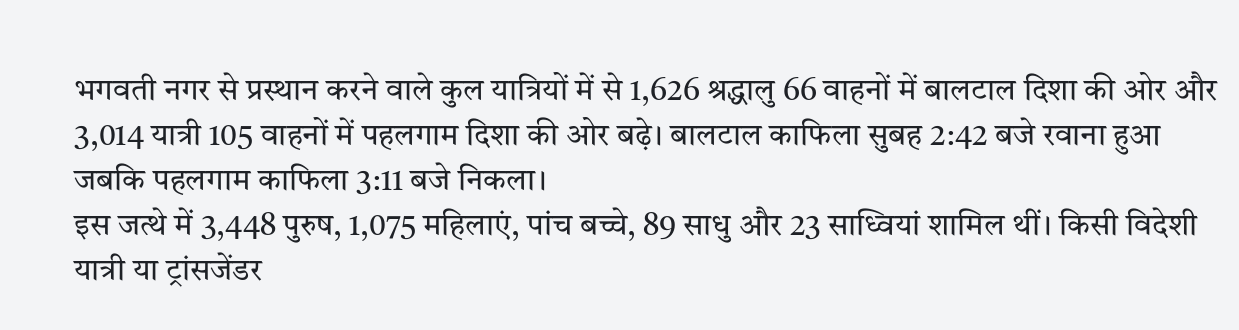भगवती नगर से प्रस्थान करने वाले कुल यात्रियों में से 1,626 श्रद्धालु 66 वाहनों में बालटाल दिशा की ओर और 3,014 यात्री 105 वाहनों में पहलगाम दिशा की ओर बढ़े। बालटाल काफिला सुबह 2:42 बजे रवाना हुआ जबकि पहलगाम काफिला 3:11 बजे निकला।
इस जत्थे में 3,448 पुरुष, 1,075 महिलाएं, पांच बच्चे, 89 साधु और 23 साध्वियां शामिल थीं। किसी विदेशी यात्री या ट्रांसजेंडर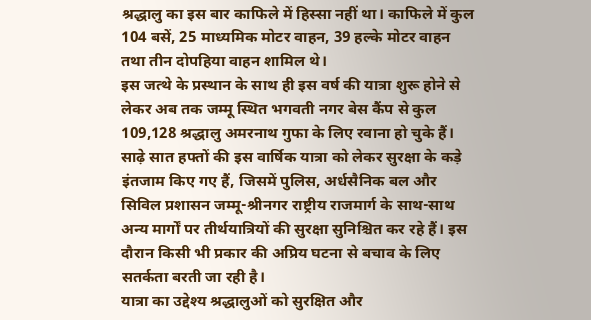श्रद्धालु का इस बार काफिले में हिस्सा नहीं था। काफिले में कुल 104 बसें, 25 माध्यमिक मोटर वाहन, 39 हल्के मोटर वाहन तथा तीन दोपहिया वाहन शामिल थे।
इस जत्थे के प्रस्थान के साथ ही इस वर्ष की यात्रा शुरू होने से लेकर अब तक जम्मू स्थित भगवती नगर बेस कैंप से कुल 109,128 श्रद्धालु अमरनाथ गुफा के लिए रवाना हो चुके हैं।
साढ़े सात हफ्तों की इस वार्षिक यात्रा को लेकर सुरक्षा के कड़े इंतजाम किए गए हैं, जिसमें पुलिस, अर्धसैनिक बल और सिविल प्रशासन जम्मू-श्रीनगर राष्ट्रीय राजमार्ग के साथ-साथ अन्य मार्गों पर तीर्थयात्रियों की सुरक्षा सुनिश्चित कर रहे हैं। इस दौरान किसी भी प्रकार की अप्रिय घटना से बचाव के लिए सतर्कता बरती जा रही है।
यात्रा का उद्देश्य श्रद्धालुओं को सुरक्षित और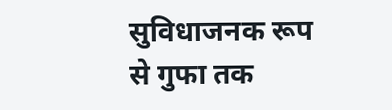सुविधाजनक रूप से गुफा तक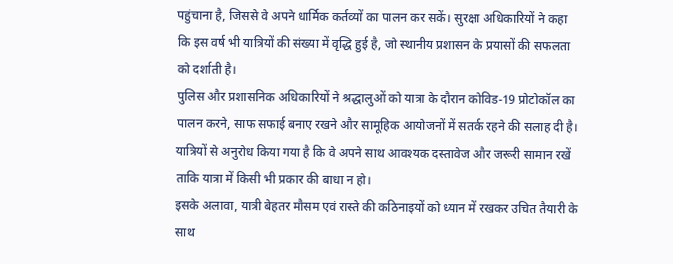पहुंचाना है, जिससे वे अपने धार्मिक कर्तव्यों का पालन कर सकें। सुरक्षा अधिकारियों ने कहा कि इस वर्ष भी यात्रियों की संख्या में वृद्धि हुई है, जो स्थानीय प्रशासन के प्रयासों की सफलता को दर्शाती है।
पुलिस और प्रशासनिक अधिकारियों ने श्रद्धालुओं को यात्रा के दौरान कोविड-19 प्रोटोकॉल का पालन करने, साफ सफाई बनाए रखने और सामूहिक आयोजनों में सतर्क रहने की सलाह दी है। यात्रियों से अनुरोध किया गया है कि वे अपने साथ आवश्यक दस्तावेज और जरूरी सामान रखें ताकि यात्रा में किसी भी प्रकार की बाधा न हो।
इसके अलावा, यात्री बेहतर मौसम एवं रास्ते की कठिनाइयों को ध्यान में रखकर उचित तैयारी के साथ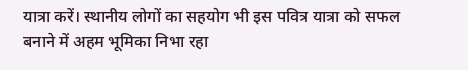यात्रा करें। स्थानीय लोगों का सहयोग भी इस पवित्र यात्रा को सफल बनाने में अहम भूमिका निभा रहा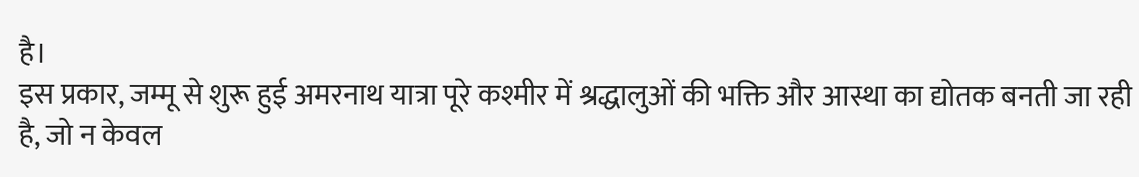है।
इस प्रकार, जम्मू से शुरू हुई अमरनाथ यात्रा पूरे कश्मीर में श्रद्धालुओं की भक्ति और आस्था का द्योतक बनती जा रही है, जो न केवल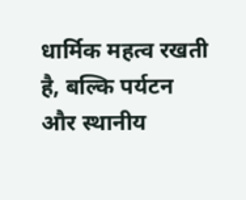धार्मिक महत्व रखती है, बल्कि पर्यटन और स्थानीय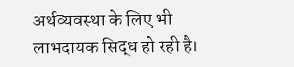अर्थव्यवस्था के लिए भी लाभदायक सिद्ध हो रही है।